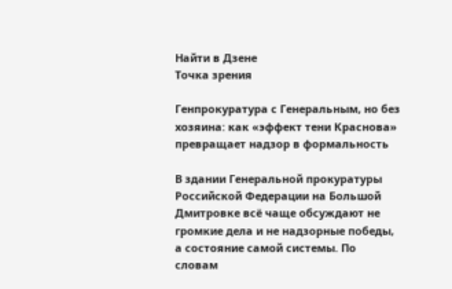Найти в Дзене
Точка зрения

Генпрокуратура с Генеральным, но без хозяина: как «эффект тени Краснова» превращает надзор в формальность

В здании Генеральной прокуратуры Российской Федерации на Большой Дмитровке всё чаще обсуждают не громкие дела и не надзорные победы, а состояние самой системы. По словам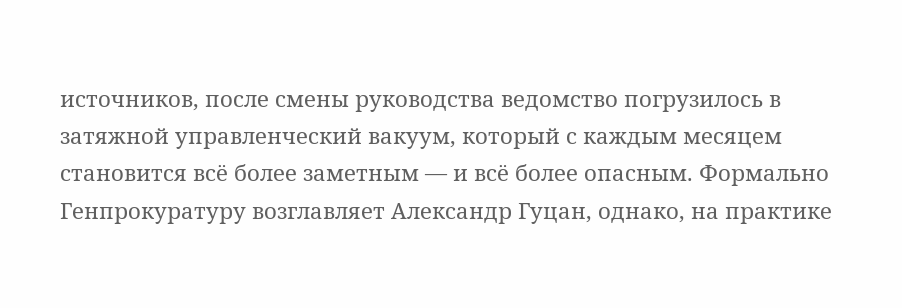источников, после смены руководства ведомство погрузилось в затяжной управленческий вакуум, который с каждым месяцем становится всё более заметным — и всё более опасным. Формально Генпрокуратуру возглавляет Александр Гуцан, однако, на практике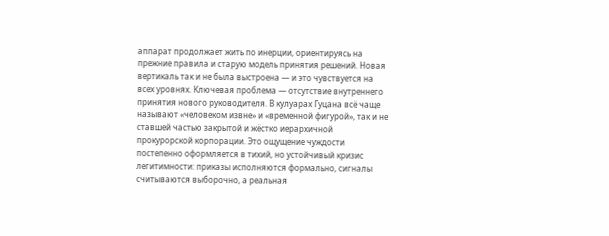аппарат продолжает жить по инерции, ориентируясь на прежние правила и старую модель принятия решений. Новая вертикаль так и не была выстроена — и это чувствуется на всех уровнях. Ключевая проблема — отсутствие внутреннего принятия нового руководителя. В кулуарах Гуцана всё чаще называют «человеком извне» и «временной фигурой», так и не ставшей частью закрытой и жёстко иерархичной прокурорской корпорации. Это ощущение чуждости постепенно оформляется в тихий, но устойчивый кризис легитимности: приказы исполняются формально, сигналы считываются выборочно, а реальная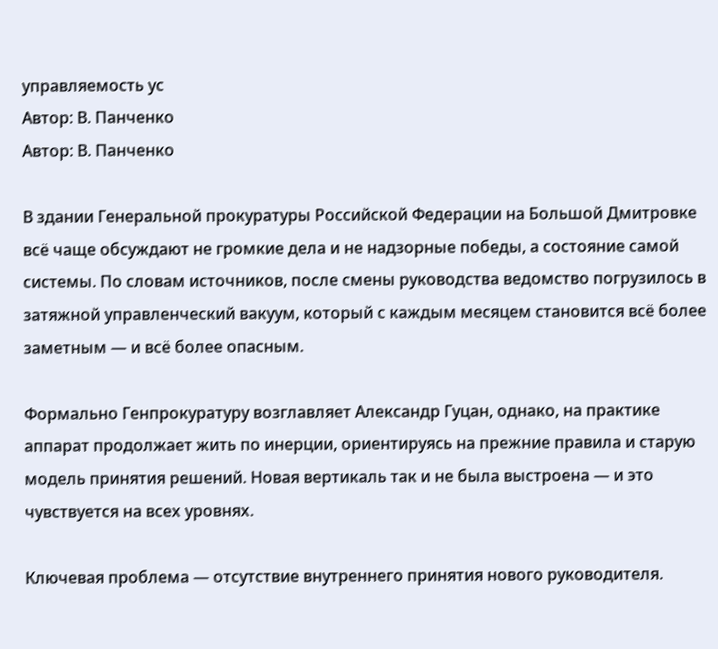управляемость ус
Автор: В. Панченко
Автор: В. Панченко

В здании Генеральной прокуратуры Российской Федерации на Большой Дмитровке всё чаще обсуждают не громкие дела и не надзорные победы, а состояние самой системы. По словам источников, после смены руководства ведомство погрузилось в затяжной управленческий вакуум, который с каждым месяцем становится всё более заметным — и всё более опасным.

Формально Генпрокуратуру возглавляет Александр Гуцан, однако, на практике аппарат продолжает жить по инерции, ориентируясь на прежние правила и старую модель принятия решений. Новая вертикаль так и не была выстроена — и это чувствуется на всех уровнях.

Ключевая проблема — отсутствие внутреннего принятия нового руководителя.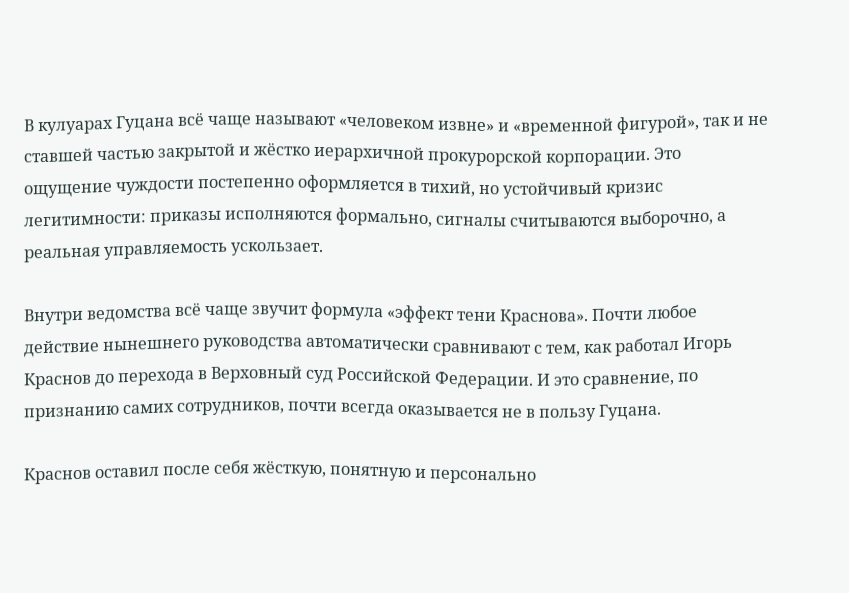В кулуарах Гуцана всё чаще называют «человеком извне» и «временной фигурой», так и не ставшей частью закрытой и жёстко иерархичной прокурорской корпорации. Это ощущение чуждости постепенно оформляется в тихий, но устойчивый кризис легитимности: приказы исполняются формально, сигналы считываются выборочно, а реальная управляемость ускользает.

Внутри ведомства всё чаще звучит формула «эффект тени Краснова». Почти любое действие нынешнего руководства автоматически сравнивают с тем, как работал Игорь Краснов до перехода в Верховный суд Российской Федерации. И это сравнение, по признанию самих сотрудников, почти всегда оказывается не в пользу Гуцана.

Краснов оставил после себя жёсткую, понятную и персонально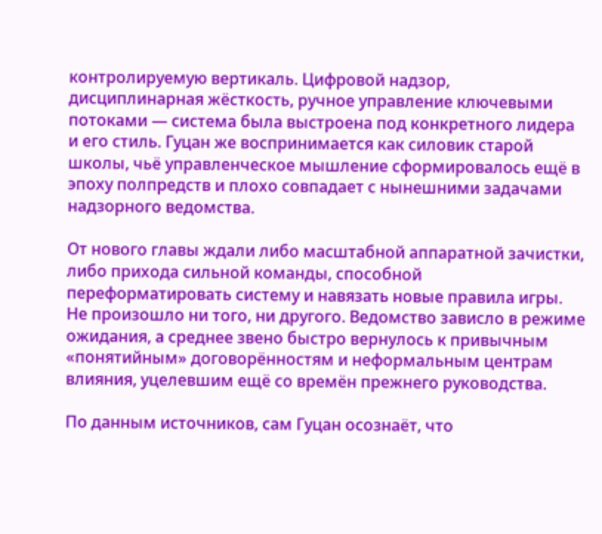контролируемую вертикаль. Цифровой надзор, дисциплинарная жёсткость, ручное управление ключевыми потоками — система была выстроена под конкретного лидера и его стиль. Гуцан же воспринимается как силовик старой школы, чьё управленческое мышление сформировалось ещё в эпоху полпредств и плохо совпадает с нынешними задачами надзорного ведомства.

От нового главы ждали либо масштабной аппаратной зачистки, либо прихода сильной команды, способной переформатировать систему и навязать новые правила игры. Не произошло ни того, ни другого. Ведомство зависло в режиме ожидания, а среднее звено быстро вернулось к привычным «понятийным» договорённостям и неформальным центрам влияния, уцелевшим ещё со времён прежнего руководства.

По данным источников, сам Гуцан осознаёт, что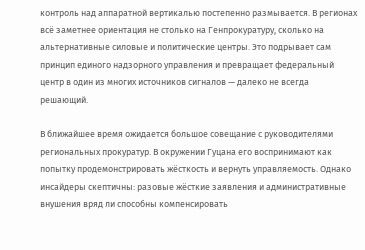контроль над аппаратной вертикалью постепенно размывается. В регионах всё заметнее ориентация не столько на Генпрокуратуру, сколько на альтернативные силовые и политические центры. Это подрывает сам принцип единого надзорного управления и превращает федеральный центр в один из многих источников сигналов — далеко не всегда решающий.

В ближайшее время ожидается большое совещание с руководителями региональных прокуратур. В окружении Гуцана его воспринимают как попытку продемонстрировать жёсткость и вернуть управляемость. Однако инсайдеры скептичны: разовые жёсткие заявления и административные внушения вряд ли способны компенсировать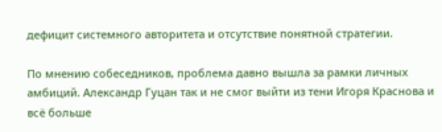дефицит системного авторитета и отсутствие понятной стратегии.

По мнению собеседников, проблема давно вышла за рамки личных амбиций. Александр Гуцан так и не смог выйти из тени Игоря Краснова и всё больше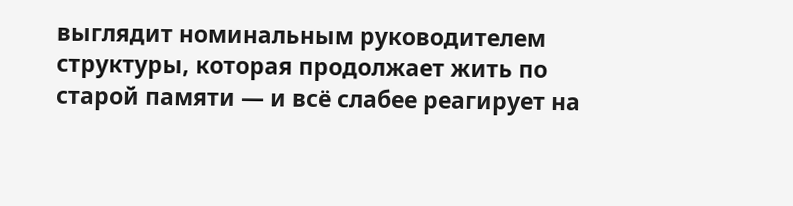выглядит номинальным руководителем структуры, которая продолжает жить по старой памяти — и всё слабее реагирует на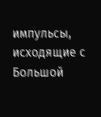импульсы, исходящие с Большой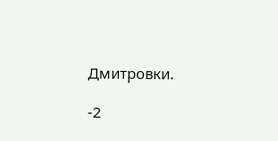Дмитровки.

-2